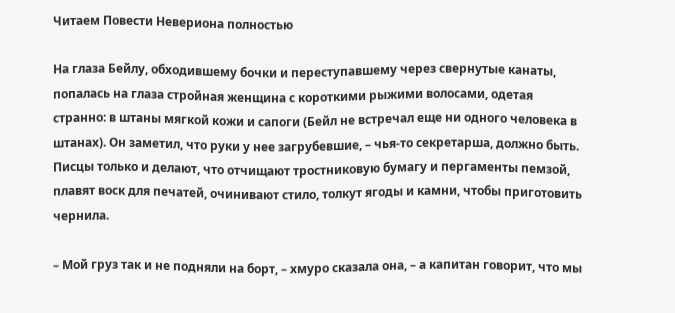Читаем Повести Невериона полностью

На глаза Бейлу, обходившему бочки и переступавшему через свернутые канаты, попалась на глаза стройная женщина с короткими рыжими волосами, одетая странно: в штаны мягкой кожи и сапоги (Бейл не встречал еще ни одного человека в штанах). Он заметил, что руки у нее загрубевшие, – чья-то секретарша, должно быть. Писцы только и делают, что отчищают тростниковую бумагу и пергаменты пемзой, плавят воск для печатей, очинивают стило, толкут ягоды и камни, чтобы приготовить чернила.

– Мой груз так и не подняли на борт, – хмуро сказала она, – а капитан говорит, что мы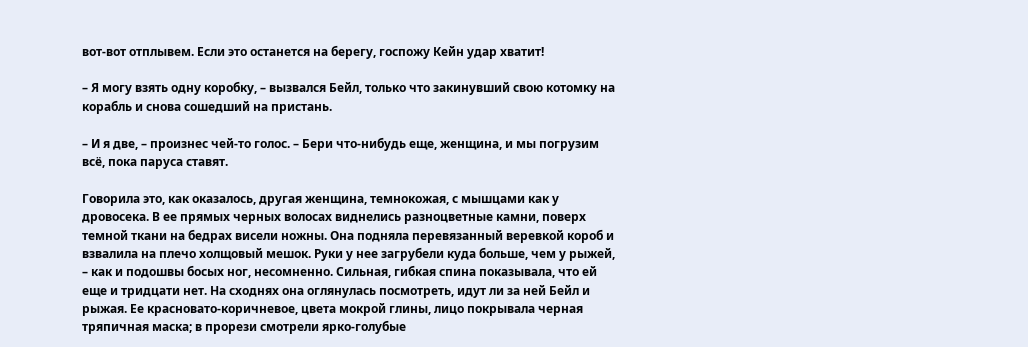вот-вот отплывем. Если это останется на берегу, госпожу Кейн удар хватит!

– Я могу взять одну коробку, – вызвался Бейл, только что закинувший свою котомку на корабль и снова сошедший на пристань.

– И я две, – произнес чей-то голос. – Бери что-нибудь еще, женщина, и мы погрузим всё, пока паруса ставят.

Говорила это, как оказалось, другая женщина, темнокожая, с мышцами как у дровосека. В ее прямых черных волосах виднелись разноцветные камни, поверх темной ткани на бедрах висели ножны. Она подняла перевязанный веревкой короб и взвалила на плечо холщовый мешок. Руки у нее загрубели куда больше, чем у рыжей, – как и подошвы босых ног, несомненно. Сильная, гибкая спина показывала, что ей еще и тридцати нет. На сходнях она оглянулась посмотреть, идут ли за ней Бейл и рыжая. Ее красновато-коричневое, цвета мокрой глины, лицо покрывала черная тряпичная маска; в прорези смотрели ярко-голубые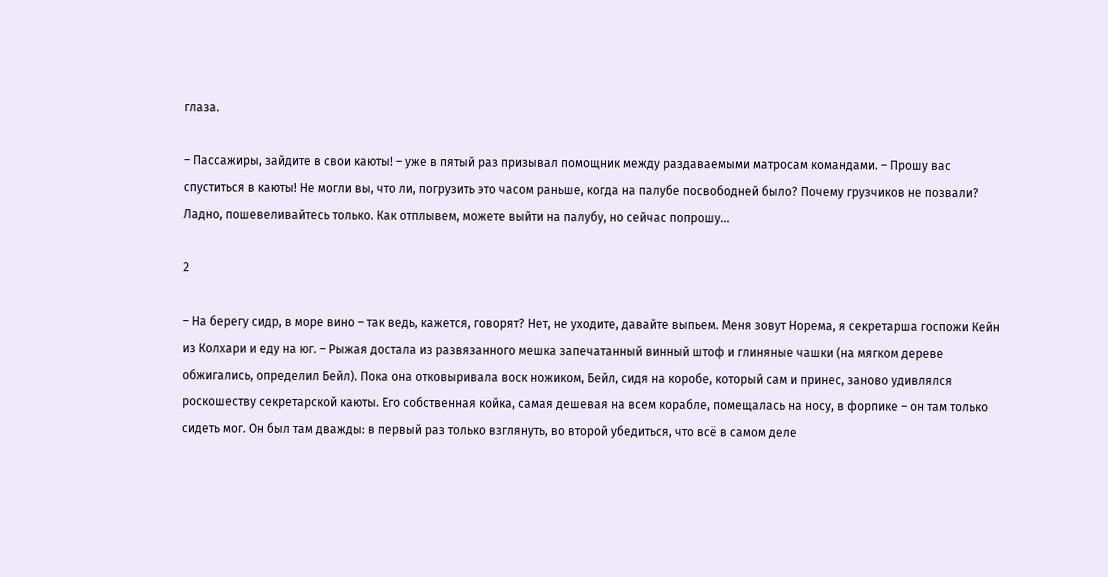глаза.

– Пассажиры, зайдите в свои каюты! – уже в пятый раз призывал помощник между раздаваемыми матросам командами. – Прошу вас спуститься в каюты! Не могли вы, что ли, погрузить это часом раньше, когда на палубе посвободней было? Почему грузчиков не позвали? Ладно, пошевеливайтесь только. Как отплывем, можете выйти на палубу, но сейчас попрошу…

2

– На берегу сидр, в море вино – так ведь, кажется, говорят? Нет, не уходите, давайте выпьем. Меня зовут Норема, я секретарша госпожи Кейн из Колхари и еду на юг. – Рыжая достала из развязанного мешка запечатанный винный штоф и глиняные чашки (на мягком дереве обжигались, определил Бейл). Пока она отковыривала воск ножиком, Бейл, сидя на коробе, который сам и принес, заново удивлялся роскошеству секретарской каюты. Его собственная койка, самая дешевая на всем корабле, помещалась на носу, в форпике – он там только сидеть мог. Он был там дважды: в первый раз только взглянуть, во второй убедиться, что всё в самом деле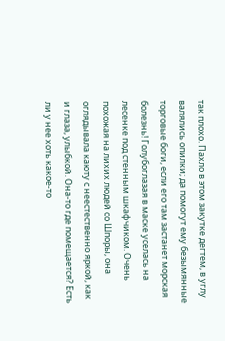так плохо. Пахло в этом закутке дегтем, в углу валялись опилки; да помогут ему безымянные торговые боги, если его там застанет морская болезнь! Голубоглазая в маске уселась на лесенке под стенным шкафчиком. Очень похожая на лихих людей со Шпоры, она оглядывала каюту с неестественно яркой, как и глаза, улыбкой. Она-то где помещается? Есть ли у нее хоть какое-то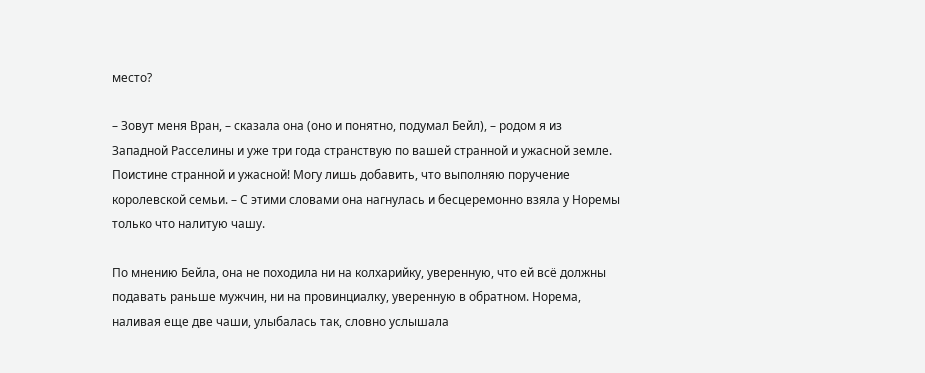место?

– Зовут меня Вран, – сказала она (оно и понятно, подумал Бейл), – родом я из Западной Расселины и уже три года странствую по вашей странной и ужасной земле. Поистине странной и ужасной! Могу лишь добавить, что выполняю поручение королевской семьи. – С этими словами она нагнулась и бесцеремонно взяла у Норемы только что налитую чашу.

По мнению Бейла, она не походила ни на колхарийку, уверенную, что ей всё должны подавать раньше мужчин, ни на провинциалку, уверенную в обратном. Норема, наливая еще две чаши, улыбалась так, словно услышала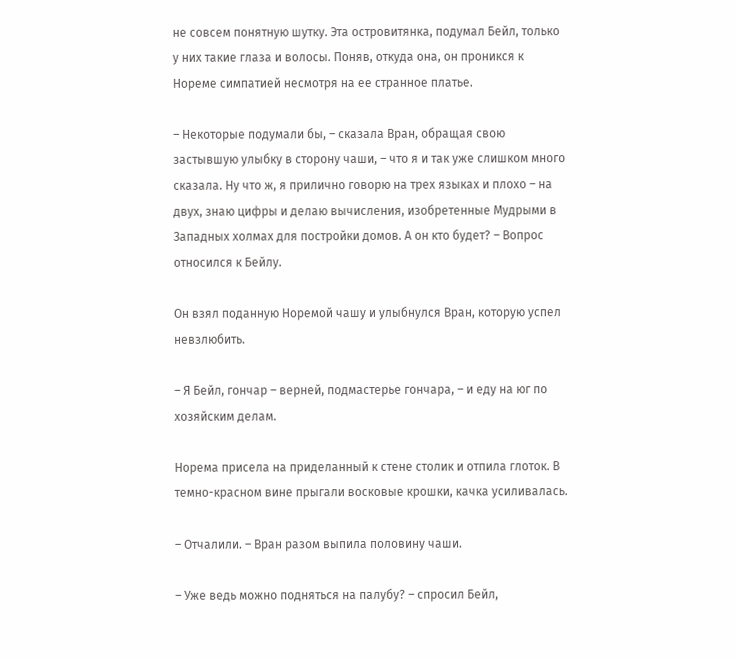не совсем понятную шутку. Эта островитянка, подумал Бейл, только у них такие глаза и волосы. Поняв, откуда она, он проникся к Нореме симпатией несмотря на ее странное платье.

– Некоторые подумали бы, – сказала Вран, обращая свою застывшую улыбку в сторону чаши, – что я и так уже слишком много сказала. Ну что ж, я прилично говорю на трех языках и плохо – на двух, знаю цифры и делаю вычисления, изобретенные Мудрыми в Западных холмах для постройки домов. А он кто будет? – Вопрос относился к Бейлу.

Он взял поданную Норемой чашу и улыбнулся Вран, которую успел невзлюбить.

– Я Бейл, гончар – верней, подмастерье гончара, – и еду на юг по хозяйским делам.

Норема присела на приделанный к стене столик и отпила глоток. В темно-красном вине прыгали восковые крошки, качка усиливалась.

– Отчалили. – Вран разом выпила половину чаши.

– Уже ведь можно подняться на палубу? – спросил Бейл,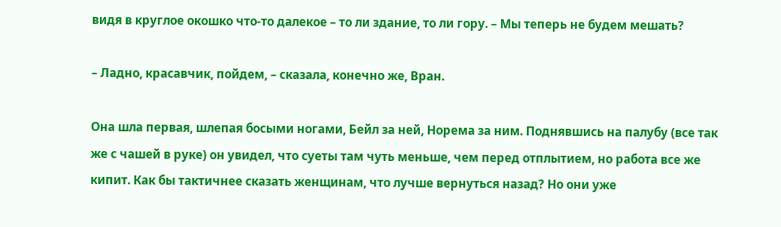видя в круглое окошко что-то далекое – то ли здание, то ли гору. – Мы теперь не будем мешать?

– Ладно, красавчик, пойдем, – сказала, конечно же, Вран.

Она шла первая, шлепая босыми ногами, Бейл за ней, Норема за ним. Поднявшись на палубу (все так же с чашей в руке) он увидел, что суеты там чуть меньше, чем перед отплытием, но работа все же кипит. Как бы тактичнее сказать женщинам, что лучше вернуться назад? Но они уже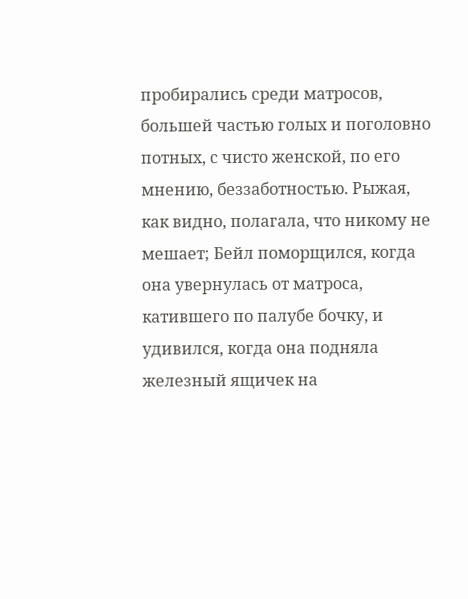пробирались среди матросов, большей частью голых и поголовно потных, с чисто женской, по его мнению, беззаботностью. Рыжая, как видно, полагала, что никому не мешает; Бейл поморщился, когда она увернулась от матроса, катившего по палубе бочку, и удивился, когда она подняла железный ящичек на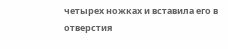четырех ножках и вставила его в отверстия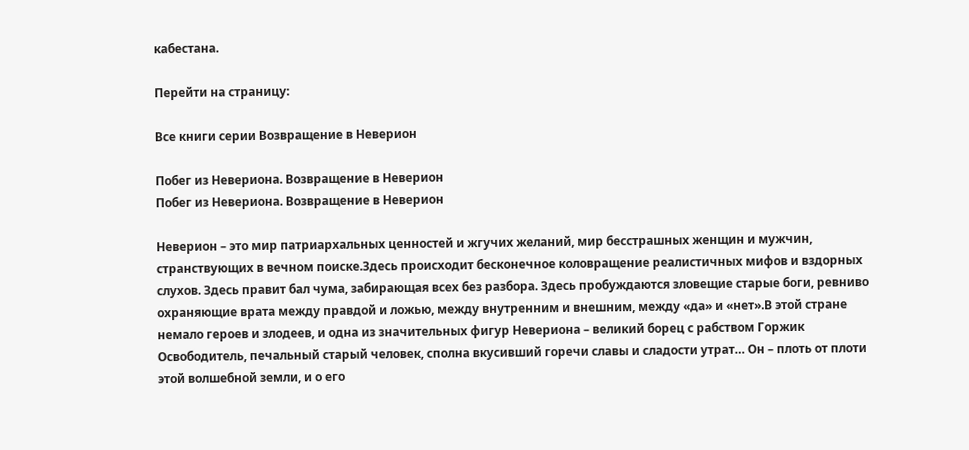кабестана.

Перейти на страницу:

Все книги серии Возвращение в Неверион

Побег из Невериона. Возвращение в Неверион
Побег из Невериона. Возвращение в Неверион

Неверион – это мир патриархальных ценностей и жгучих желаний, мир бесстрашных женщин и мужчин, странствующих в вечном поиске.Здесь происходит бесконечное коловращение реалистичных мифов и вздорных слухов. Здесь правит бал чума, забирающая всех без разбора. Здесь пробуждаются зловещие старые боги, ревниво охраняющие врата между правдой и ложью, между внутренним и внешним, между «да» и «нет».В этой стране немало героев и злодеев, и одна из значительных фигур Невериона – великий борец с рабством Горжик Освободитель, печальный старый человек, сполна вкусивший горечи славы и сладости утрат… Он – плоть от плоти этой волшебной земли, и о его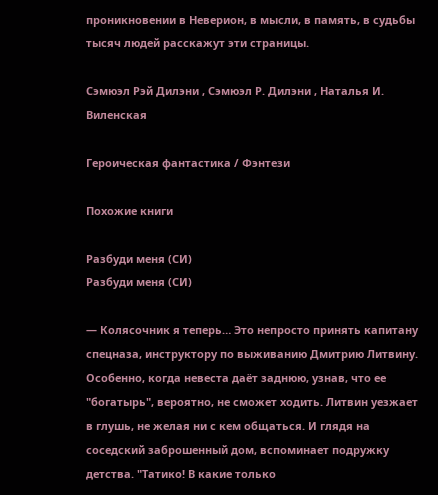проникновении в Неверион, в мысли, в память, в судьбы тысяч людей расскажут эти страницы.

Сэмюэл Рэй Дилэни , Сэмюэл Р. Дилэни , Наталья И. Виленская

Героическая фантастика / Фэнтези

Похожие книги

Разбуди меня (СИ)
Разбуди меня (СИ)

— Колясочник я теперь… Это непросто принять капитану спецназа, инструктору по выживанию Дмитрию Литвину. Особенно, когда невеста даёт заднюю, узнав, что ее "богатырь", вероятно, не сможет ходить. Литвин уезжает в глушь, не желая ни с кем общаться. И глядя на соседский заброшенный дом, вспоминает подружку детства. "Татико! В какие только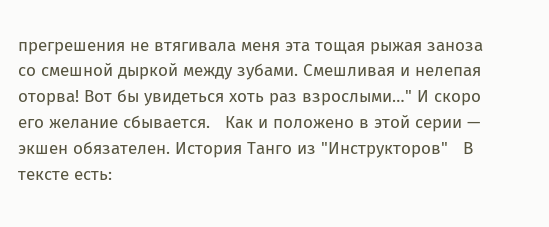прегрешения не втягивала меня эта тощая рыжая заноза со смешной дыркой между зубами. Смешливая и нелепая оторва! Вот бы увидеться хоть раз взрослыми…" И скоро его желание сбывается.   Как и положено в этой серии — экшен обязателен. История Танго из "Инструкторов"   В тексте есть: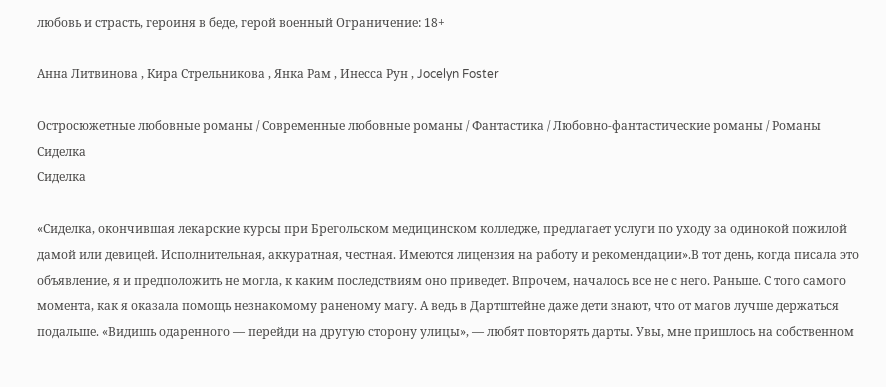любовь и страсть, героиня в беде, герой военный Ограничение: 18+

Анна Литвинова , Кира Стрельникова , Янка Рам , Инесса Рун , Jocelyn Foster

Остросюжетные любовные романы / Современные любовные романы / Фантастика / Любовно-фантастические романы / Романы
Сиделка
Сиделка

«Сиделка, окончившая лекарские курсы при Брегольском медицинском колледже, предлагает услуги по уходу за одинокой пожилой дамой или девицей. Исполнительная, аккуратная, честная. Имеются лицензия на работу и рекомендации».В тот день, когда писала это объявление, я и предположить не могла, к каким последствиям оно приведет. Впрочем, началось все не с него. Раньше. С того самого момента, как я оказала помощь незнакомому раненому магу. А ведь в Дартштейне даже дети знают, что от магов лучше держаться подальше. «Видишь одаренного — перейди на другую сторону улицы», — любят повторять дарты. Увы, мне пришлось на собственном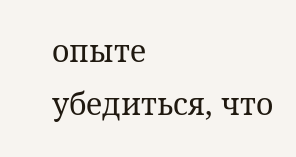опыте убедиться, что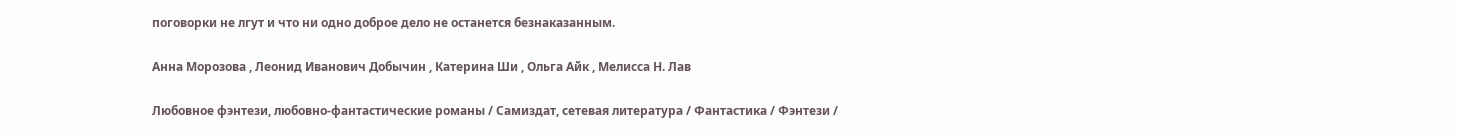поговорки не лгут и что ни одно доброе дело не останется безнаказанным.

Анна Морозова , Леонид Иванович Добычин , Катерина Ши , Ольга Айк , Мелисса Н. Лав

Любовное фэнтези, любовно-фантастические романы / Самиздат, сетевая литература / Фантастика / Фэнтези /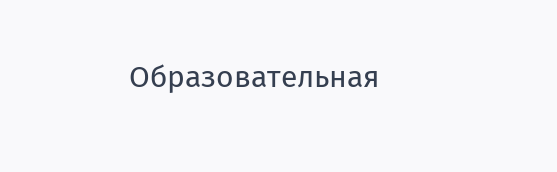Образовательная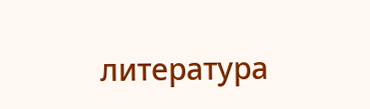литература